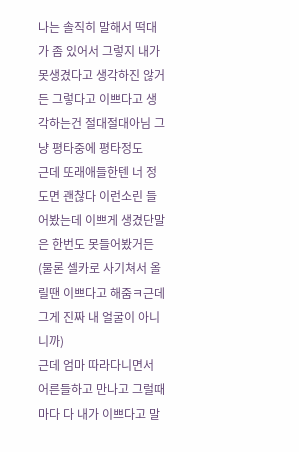나는 솔직히 말해서 떡대가 좀 있어서 그렇지 내가 못생겼다고 생각하진 않거든 그렇다고 이쁘다고 생각하는건 절대절대아님 그냥 평타중에 평타정도
근데 또래애들한텐 너 정도면 괜찮다 이런소린 들어봤는데 이쁘게 생겼단말은 한번도 못들어봤거든(물론 셀카로 사기쳐서 올릴땐 이쁘다고 해줌ㅋ근데 그게 진짜 내 얼굴이 아니니까)
근데 엄마 따라다니면서 어른들하고 만나고 그럴때마다 다 내가 이쁘다고 말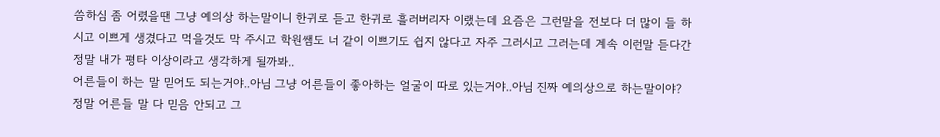씀하심 좀 어렸을땐 그냥 예의상 하는말이니 한귀로 듣고 한귀로 흘러버리자 이랬는데 요즘은 그런말을 전보다 더 많이 들 하시고 이쁘게 생겼다고 먹을것도 막 주시고 학원쌤도 너 같이 이쁘기도 쉽지 않다고 자주 그러시고 그러는데 계속 이런말 듣다간 정말 내가 평타 이상이라고 생각하게 될까봐..
어른들이 하는 말 믿어도 되는거야..아님 그냥 어른들이 좋아하는 얼굴이 따로 있는거야..아님 진짜 예의상으로 하는말이야?
정말 어른들 말 다 믿음 안되고 그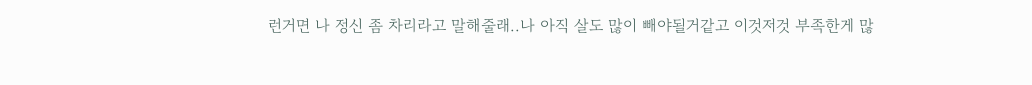런거면 나 정신 좀 차리라고 말해줄래..나 아직 살도 많이 빼야될거같고 이것저것 부족한게 많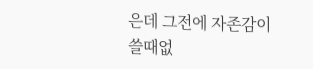은데 그전에 자존감이 쓸때없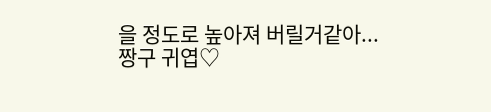을 정도로 높아져 버릴거같아...
짱구 귀엽♡